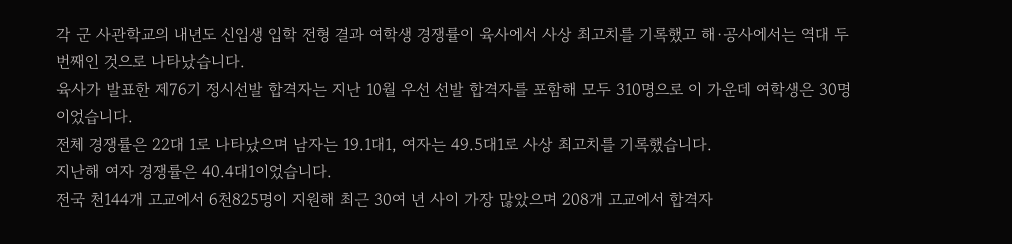각 군 사관학교의 내년도 신입생 입학 전형 결과 여학생 경쟁률이 육사에서 사상 최고치를 기록했고 해·공사에서는 역대 두 번째인 것으로 나타났습니다.
육사가 발표한 제76기 정시선발 합격자는 지난 10월 우선 선발 합격자를 포함해 모두 310명으로 이 가운데 여학생은 30명이었습니다.
전체 경쟁률은 22대 1로 나타났으며 남자는 19.1대1, 여자는 49.5대1로 사상 최고치를 기록했습니다.
지난해 여자 경쟁률은 40.4대1이었습니다.
전국 천144개 고교에서 6천825명이 지원해 최근 30여 년 사이 가장 많았으며 208개 고교에서 합격자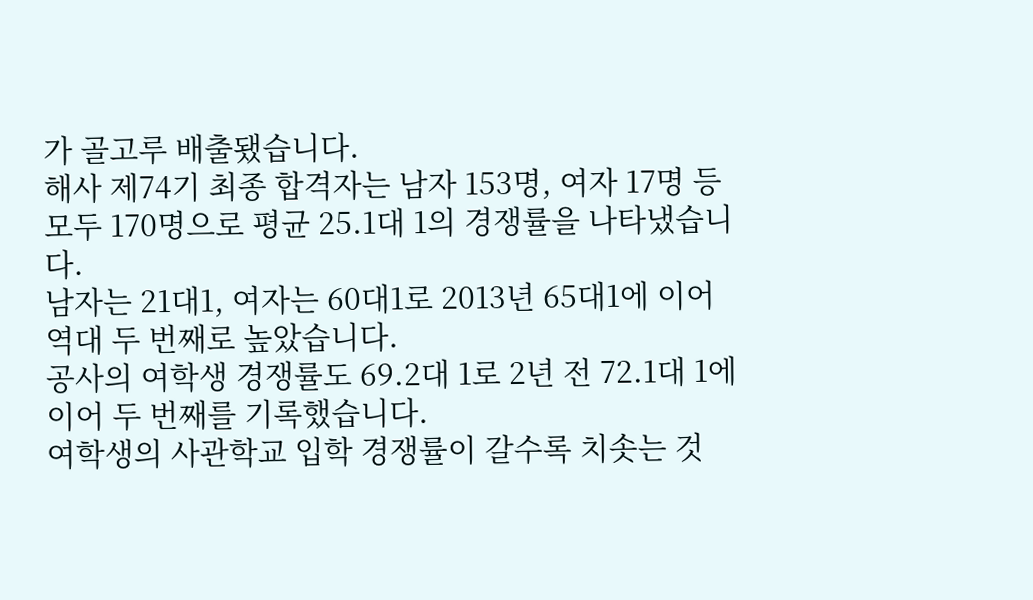가 골고루 배출됐습니다.
해사 제74기 최종 합격자는 남자 153명, 여자 17명 등 모두 170명으로 평균 25.1대 1의 경쟁률을 나타냈습니다.
남자는 21대1, 여자는 60대1로 2013년 65대1에 이어 역대 두 번째로 높았습니다.
공사의 여학생 경쟁률도 69.2대 1로 2년 전 72.1대 1에 이어 두 번째를 기록했습니다.
여학생의 사관학교 입학 경쟁률이 갈수록 치솟는 것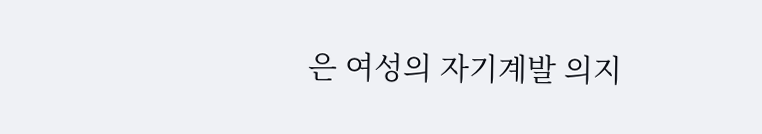은 여성의 자기계발 의지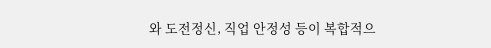와 도전정신, 직업 안정성 등이 복합적으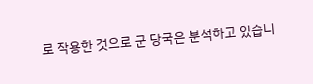로 작용한 것으로 군 당국은 분석하고 있습니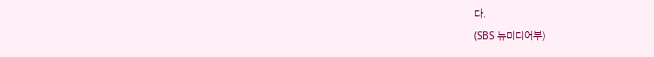다.
(SBS 뉴미디어부)